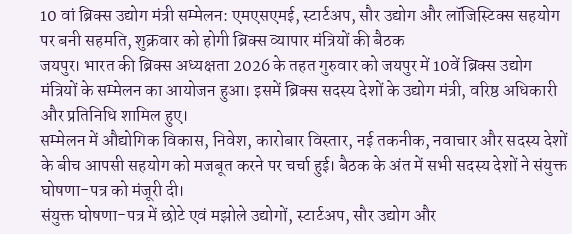10 वां ब्रिक्स उद्योग मंत्री सम्मेलन: एमएसएमई, स्टार्टअप, सौर उद्योग और लॉजिस्टिक्स सहयोग पर बनी सहमति, शुक्रवार को होगी ब्रिक्स व्यापार मंत्रियों की बैठक
जयपुर। भारत की ब्रिक्स अध्यक्षता 2026 के तहत गुरुवार को जयपुर में 10वें ब्रिक्स उद्योग मंत्रियों के सम्मेलन का आयोजन हुआ। इसमें ब्रिक्स सदस्य देशों के उद्योग मंत्री, वरिष्ठ अधिकारी और प्रतिनिधि शामिल हुए।
सम्मेलन में औद्योगिक विकास, निवेश, कारोबार विस्तार, नई तकनीक, नवाचार और सदस्य देशों के बीच आपसी सहयोग को मजबूत करने पर चर्चा हुई। बैठक के अंत में सभी सदस्य देशों ने संयुक्त घोषणा-पत्र को मंजूरी दी।
संयुक्त घोषणा-पत्र में छोटे एवं मझोले उद्योगों, स्टार्टअप, सौर उद्योग और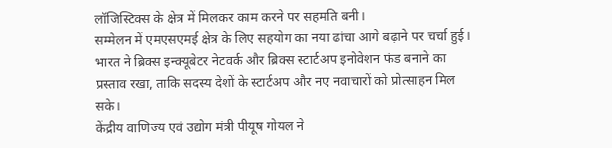लॉजिस्टिक्स के क्षेत्र में मिलकर काम करने पर सहमति बनी।
सम्मेलन में एमएसएमई क्षेत्र के लिए सहयोग का नया ढांचा आगे बढ़ाने पर चर्चा हुई। भारत ने ब्रिक्स इन्क्यूबेटर नेटवर्क और ब्रिक्स स्टार्टअप इनोवेशन फंड बनाने का प्रस्ताव रखा, ताकि सदस्य देशों के स्टार्टअप और नए नवाचारों को प्रोत्साहन मिल सके।
केंद्रीय वाणिज्य एवं उद्योग मंत्री पीयूष गोयल ने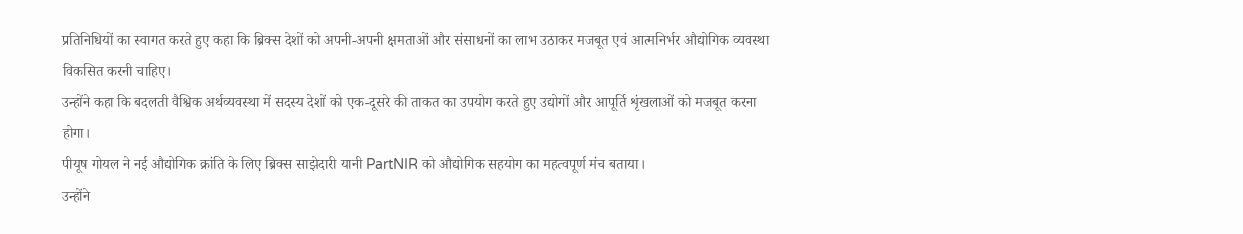प्रतिनिधियों का स्वागत करते हुए कहा कि ब्रिक्स देशों को अपनी-अपनी क्षमताओं और संसाधनों का लाभ उठाकर मजबूत एवं आत्मनिर्भर औद्योगिक व्यवस्था विकसित करनी चाहिए।
उन्होंने कहा कि बदलती वैश्विक अर्थव्यवस्था में सदस्य देशों को एक-दूसरे की ताकत का उपयोग करते हुए उद्योगों और आपूर्ति शृंखलाओं को मजबूत करना होगा।
पीयूष गोयल ने नई औद्योगिक क्रांति के लिए ब्रिक्स साझेदारी यानी PartNIR को औद्योगिक सहयोग का महत्वपूर्ण मंच बताया।
उन्होंने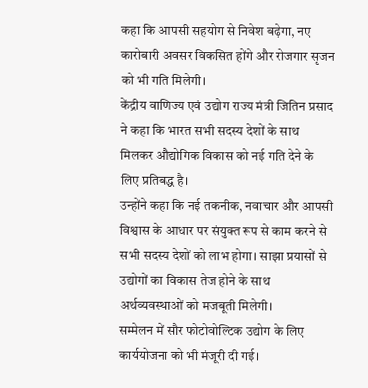कहा कि आपसी सहयोग से निवेश बढ़ेगा, नए कारोबारी अवसर विकसित होंगे और रोजगार सृजन को भी गति मिलेगी।
केंद्रीय वाणिज्य एवं उद्योग राज्य मंत्री जितिन प्रसाद ने कहा कि भारत सभी सदस्य देशों के साथ मिलकर औद्योगिक विकास को नई गति देने के लिए प्रतिबद्ध है।
उन्होंने कहा कि नई तकनीक, नवाचार और आपसी विश्वास के आधार पर संयुक्त रूप से काम करने से सभी सदस्य देशों को लाभ होगा। साझा प्रयासों से उद्योगों का विकास तेज होने के साथ अर्थव्यवस्थाओं को मजबूती मिलेगी।
सम्मेलन में सौर फोटोवोल्टिक उद्योग के लिए कार्ययोजना को भी मंजूरी दी गई।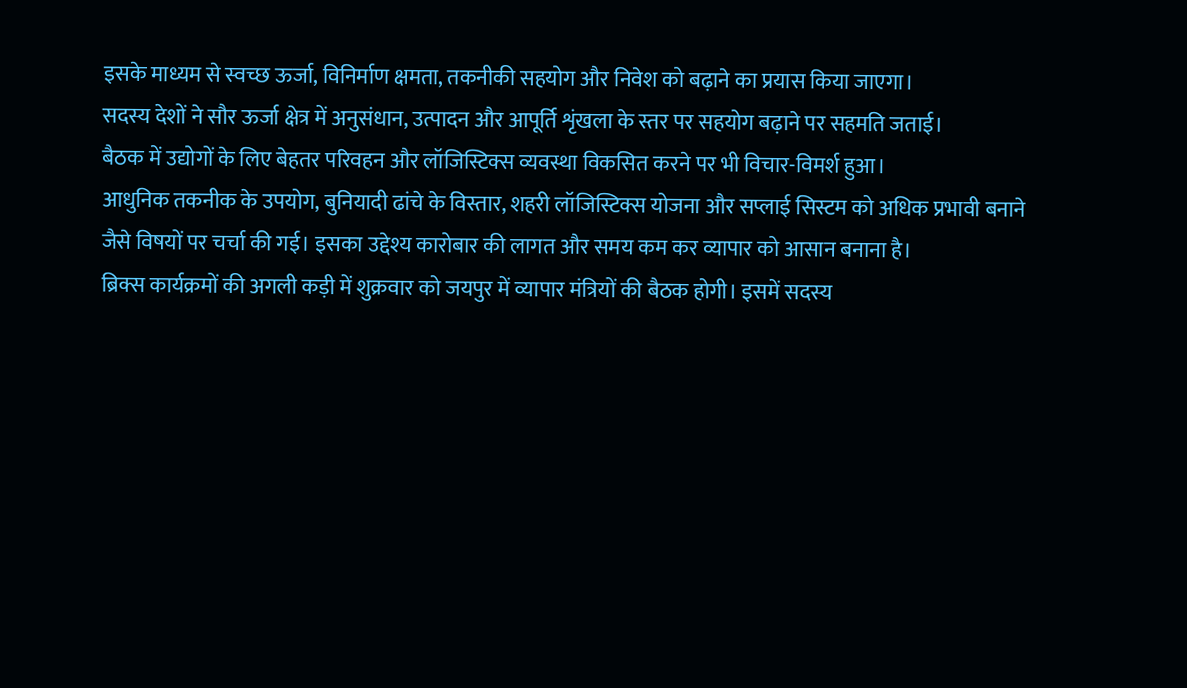इसके माध्यम से स्वच्छ ऊर्जा, विनिर्माण क्षमता, तकनीकी सहयोग और निवेश को बढ़ाने का प्रयास किया जाएगा।
सदस्य देशों ने सौर ऊर्जा क्षेत्र में अनुसंधान, उत्पादन और आपूर्ति शृंखला के स्तर पर सहयोग बढ़ाने पर सहमति जताई।
बैठक में उद्योगों के लिए बेहतर परिवहन और लॉजिस्टिक्स व्यवस्था विकसित करने पर भी विचार-विमर्श हुआ।
आधुनिक तकनीक के उपयोग, बुनियादी ढांचे के विस्तार, शहरी लॉजिस्टिक्स योजना और सप्लाई सिस्टम को अधिक प्रभावी बनाने जैसे विषयों पर चर्चा की गई। इसका उद्देश्य कारोबार की लागत और समय कम कर व्यापार को आसान बनाना है।
ब्रिक्स कार्यक्रमों की अगली कड़ी में शुक्रवार को जयपुर में व्यापार मंत्रियों की बैठक होगी। इसमें सदस्य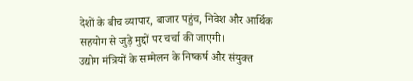देशों के बीच व्यापार, बाजार पहुंच, निवेश और आर्थिक सहयोग से जुड़े मुद्दों पर चर्चा की जाएगी।
उद्योग मंत्रियों के सम्मेलन के निष्कर्ष और संयुक्त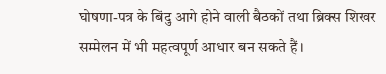घोषणा-पत्र के बिंदु आगे होने वाली बैठकों तथा ब्रिक्स शिखर सम्मेलन में भी महत्वपूर्ण आधार बन सकते हैं।